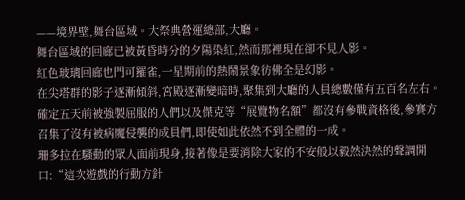——境界壁,舞台區域。大祭典營運總部,大廳。
舞台區域的回廊已被黃昏時分的夕陽染紅,然而那裡現在卻不見人影。
紅色玻璃回廊也門可羅雀,一星期前的熱鬧景象彷佛全是幻影。
在尖塔群的影子逐漸傾斜,宮殿逐漸變暗時,聚集到大廳的人員總數僅有五百名左右。
確定五天前被強製屈服的人們以及傑克等“展覽物名額”都沒有參戰資格後,參賽方召集了沒有被病魔侵襲的成員們,即使如此依然不到全體的一成。
珊多拉在騷動的眾人面前現身,接著像是要消除大家的不安般以毅然決然的聲調開口:“這次遊戲的行動方針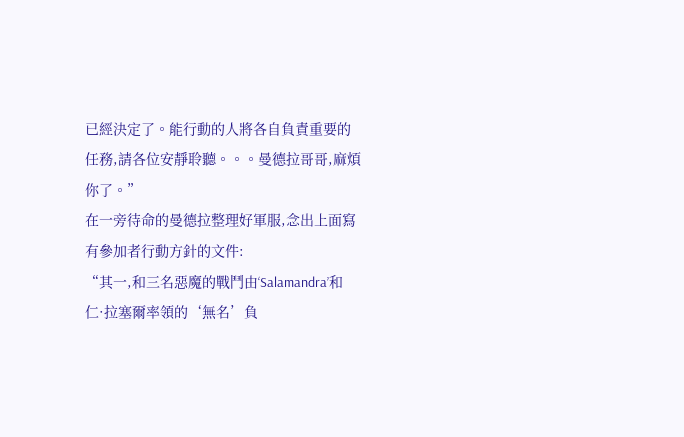已經決定了。能行動的人將各自負責重要的任務,請各位安靜聆聽。。。曼德拉哥哥,麻煩你了。”
在一旁待命的曼德拉整理好軍服,念出上面寫有參加者行動方針的文件:
“其一,和三名惡魔的戰鬥由‘Salamandra’和仁·拉塞爾率領的‘無名’負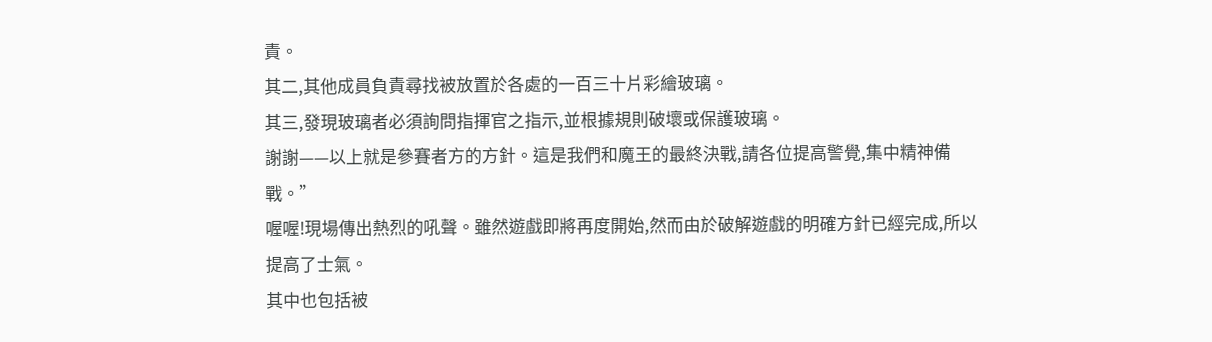責。
其二,其他成員負責尋找被放置於各處的一百三十片彩繪玻璃。
其三,發現玻璃者必須詢問指揮官之指示,並根據規則破壞或保護玻璃。
謝謝——以上就是參賽者方的方針。這是我們和魔王的最終決戰,請各位提高警覺,集中精神備戰。”
喔喔!現場傳出熱烈的吼聲。雖然遊戲即將再度開始,然而由於破解遊戲的明確方針已經完成,所以提高了士氣。
其中也包括被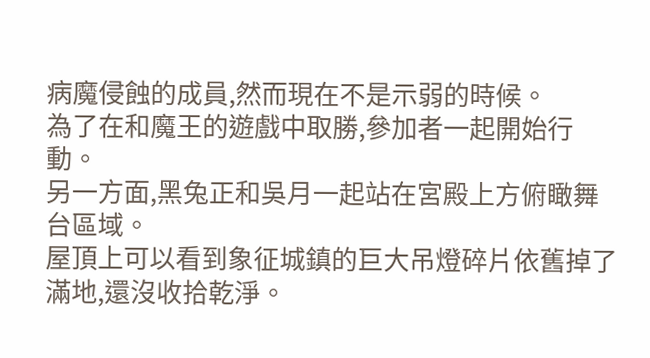病魔侵蝕的成員,然而現在不是示弱的時候。
為了在和魔王的遊戲中取勝,參加者一起開始行動。
另一方面,黑兔正和吳月一起站在宮殿上方俯瞰舞台區域。
屋頂上可以看到象征城鎮的巨大吊燈碎片依舊掉了滿地,還沒收拾乾淨。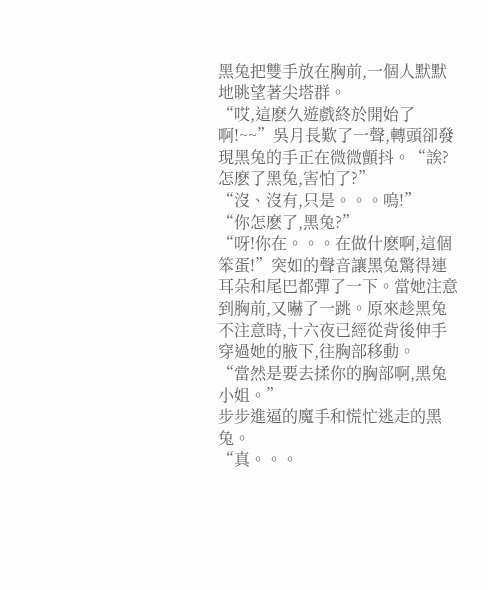黑兔把雙手放在胸前,一個人默默地眺望著尖塔群。
“哎,這麽久遊戲終於開始了啊!~~”吳月長歎了一聲,轉頭卻發現黑兔的手正在微微顫抖。“誒?怎麽了黑兔,害怕了?”
“沒、沒有,只是。。。嗚!”
“你怎麽了,黑兔?”
“呀!你在。。。在做什麽啊,這個笨蛋!”突如的聲音讓黑兔驚得連耳朵和尾巴都彈了一下。當她注意到胸前,又嚇了一跳。原來趁黑兔不注意時,十六夜已經從背後伸手穿過她的腋下,往胸部移動。
“當然是要去揉你的胸部啊,黑兔小姐。”
步步進逼的魔手和慌忙逃走的黑兔。
“真。。。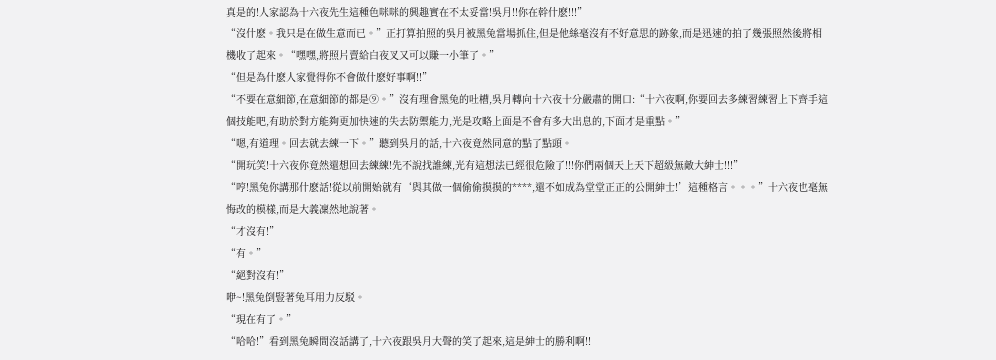真是的!人家認為十六夜先生這種色咪咪的興趣實在不太妥當!吳月!!你在幹什麽!!!”
“沒什麽。我只是在做生意而已。”正打算拍照的吳月被黑兔當場抓住,但是他絲毫沒有不好意思的跡象,而是迅速的拍了幾張照然後將相機收了起來。“嘿嘿,將照片賣給白夜叉又可以賺一小筆了。”
“但是為什麽人家覺得你不會做什麽好事啊!!”
“不要在意細節,在意細節的都是⑨。”沒有理會黑兔的吐槽,吳月轉向十六夜十分嚴肅的開口:“十六夜啊,你要回去多練習練習上下齊手這個技能吧,有助於對方能夠更加快速的失去防禦能力,光是攻略上面是不會有多大出息的,下面才是重點。”
“嗯,有道理。回去就去練一下。”聽到吳月的話,十六夜竟然同意的點了點頭。
“開玩笑!十六夜你竟然還想回去練練!先不說找誰練,光有這想法已經很危險了!!!你們兩個天上天下超級無敵大紳士!!!”
“哼!黑兔你講那什麽話!從以前開始就有‘與其做一個偷偷摸摸的****,還不如成為堂堂正正的公開紳士!’這種格言。。。”十六夜也毫無悔改的模樣,而是大義凜然地說著。
“才沒有!”
“有。”
“絕對沒有!”
咿~!黑兔倒豎著兔耳用力反駁。
“現在有了。”
“哈哈!”看到黑兔瞬間沒話講了,十六夜跟吳月大聲的笑了起來,這是紳士的勝利啊!!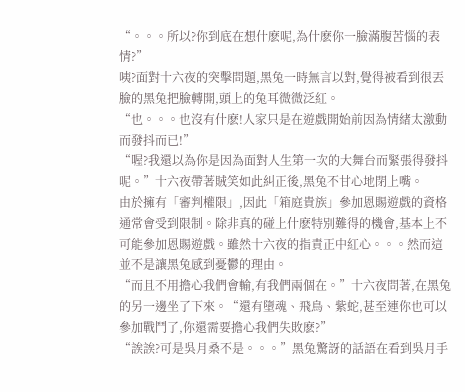“。。。所以?你到底在想什麽呢,為什麽你一臉滿腹苦惱的表情?”
咦?面對十六夜的突擊問題,黑兔一時無言以對,覺得被看到很丟臉的黑兔把臉轉開,頭上的兔耳微微泛紅。
“也。。。也沒有什麽!人家只是在遊戲開始前因為情緒太激動而發抖而已!”
“喔?我還以為你是因為面對人生第一次的大舞台而緊張得發抖呢。”十六夜帶著賊笑如此糾正後,黑兔不甘心地閉上嘴。
由於擁有「審判權限」,因此「箱庭貴族」參加恩賜遊戲的資格通常會受到限制。除非真的碰上什麽特別難得的機會,基本上不可能參加恩賜遊戲。雖然十六夜的指責正中紅心。。。然而這並不是讓黑兔感到憂鬱的理由。
“而且不用擔心我們會輸,有我們兩個在。”十六夜問著,在黑兔的另一邊坐了下來。“還有墮魂、飛鳥、紫蛇,甚至連你也可以參加戰鬥了,你還需要擔心我們失敗麽?”
“誒誒?可是吳月桑不是。。。”黑兔驚訝的話語在看到吳月手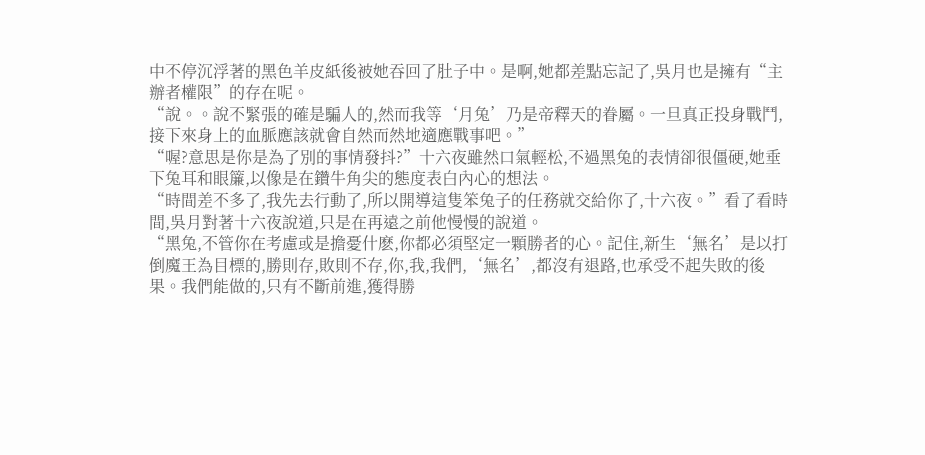中不停沉浮著的黑色羊皮紙後被她吞回了肚子中。是啊,她都差點忘記了,吳月也是擁有“主辦者權限”的存在呢。
“說。。說不緊張的確是騙人的,然而我等‘月兔’乃是帝釋天的眷屬。一旦真正投身戰鬥,接下來身上的血脈應該就會自然而然地適應戰事吧。”
“喔?意思是你是為了別的事情發抖?”十六夜雖然口氣輕松,不過黑兔的表情卻很僵硬,她垂下兔耳和眼簾,以像是在鑽牛角尖的態度表白內心的想法。
“時間差不多了,我先去行動了,所以開導這隻笨兔子的任務就交給你了,十六夜。”看了看時間,吳月對著十六夜說道,只是在再遠之前他慢慢的說道。
“黑兔,不管你在考慮或是擔憂什麽,你都必須堅定一顆勝者的心。記住,新生‘無名’是以打倒魔王為目標的,勝則存,敗則不存,你,我,我們,‘無名’,都沒有退路,也承受不起失敗的後果。我們能做的,只有不斷前進,獲得勝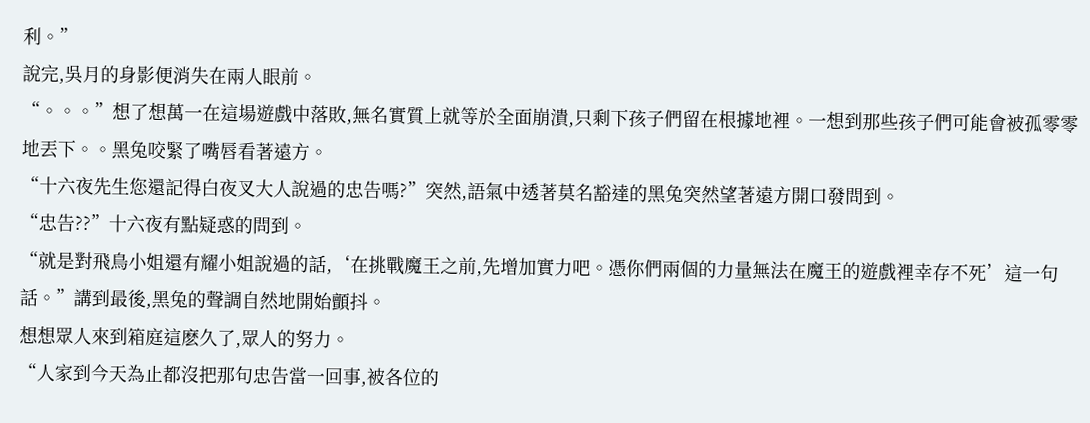利。”
說完,吳月的身影便消失在兩人眼前。
“。。。”想了想萬一在這場遊戲中落敗,無名實質上就等於全面崩潰,只剩下孩子們留在根據地裡。一想到那些孩子們可能會被孤零零地丟下。。黑兔咬緊了嘴唇看著遠方。
“十六夜先生您還記得白夜叉大人說過的忠告嗎?”突然,語氣中透著莫名豁達的黑兔突然望著遠方開口發問到。
“忠告??”十六夜有點疑惑的問到。
“就是對飛鳥小姐還有耀小姐說過的話,‘在挑戰魔王之前,先增加實力吧。憑你們兩個的力量無法在魔王的遊戲裡幸存不死’這一句話。”講到最後,黑兔的聲調自然地開始顫抖。
想想眾人來到箱庭這麽久了,眾人的努力。
“人家到今天為止都沒把那句忠告當一回事,被各位的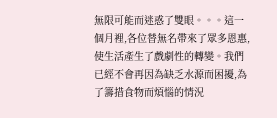無限可能而迷惑了雙眼。。。這一個月裡,各位替無名帶來了眾多恩惠,使生活產生了戲劇性的轉變。我們已經不會再因為缺乏水源而困擾,為了籌措食物而煩惱的情況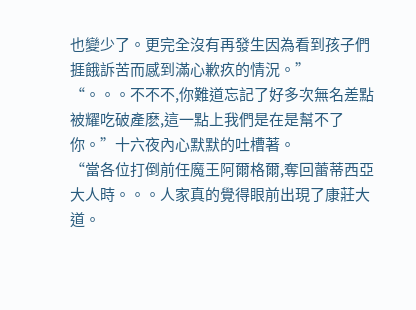也變少了。更完全沒有再發生因為看到孩子們捱餓訴苦而感到滿心歉疚的情況。”
“。。。不不不,你難道忘記了好多次無名差點被耀吃破產麽,這一點上我們是在是幫不了你。”十六夜內心默默的吐槽著。
“當各位打倒前任魔王阿爾格爾,奪回蕾蒂西亞大人時。。。人家真的覺得眼前出現了康莊大道。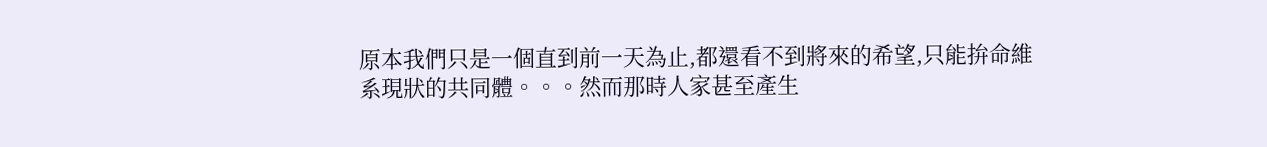原本我們只是一個直到前一天為止,都還看不到將來的希望,只能拚命維系現狀的共同體。。。然而那時人家甚至產生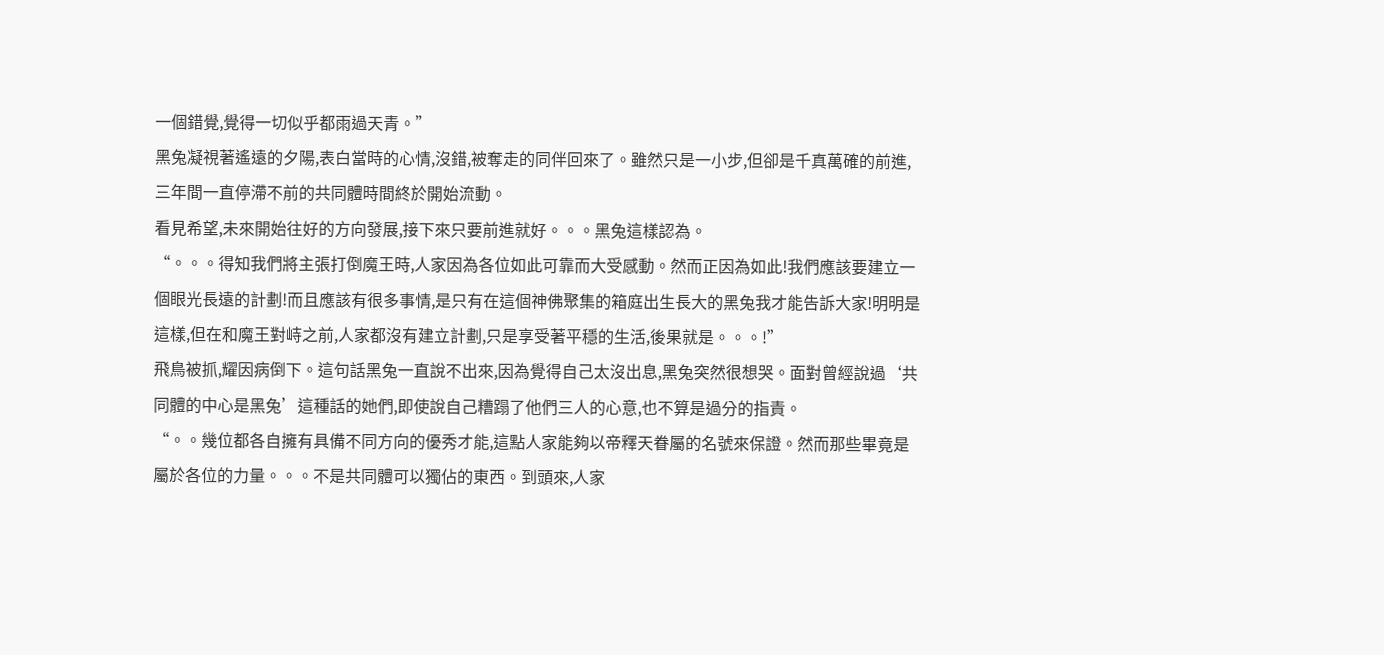一個錯覺,覺得一切似乎都雨過天青。”
黑兔凝視著遙遠的夕陽,表白當時的心情,沒錯,被奪走的同伴回來了。雖然只是一小步,但卻是千真萬確的前進,三年間一直停滯不前的共同體時間終於開始流動。
看見希望,未來開始往好的方向發展,接下來只要前進就好。。。黑兔這樣認為。
“。。。得知我們將主張打倒魔王時,人家因為各位如此可靠而大受感動。然而正因為如此!我們應該要建立一個眼光長遠的計劃!而且應該有很多事情,是只有在這個神佛聚集的箱庭出生長大的黑兔我才能告訴大家!明明是這樣,但在和魔王對峙之前,人家都沒有建立計劃,只是享受著平穩的生活,後果就是。。。!”
飛鳥被抓,耀因病倒下。這句話黑兔一直說不出來,因為覺得自己太沒出息,黑兔突然很想哭。面對曾經說過‘共同體的中心是黑兔’這種話的她們,即使說自己糟蹋了他們三人的心意,也不算是過分的指責。
“。。幾位都各自擁有具備不同方向的優秀才能,這點人家能夠以帝釋天眷屬的名號來保證。然而那些畢竟是屬於各位的力量。。。不是共同體可以獨佔的東西。到頭來,人家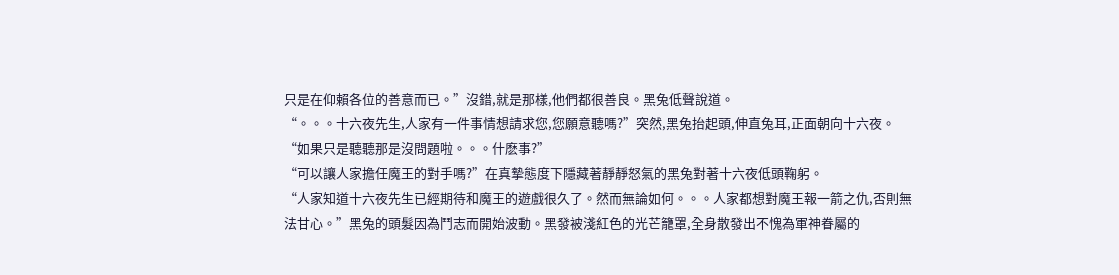只是在仰賴各位的善意而已。”沒錯,就是那樣,他們都很善良。黑兔低聲說道。
“。。。十六夜先生,人家有一件事情想請求您,您願意聽嗎?”突然,黑兔抬起頭,伸直兔耳,正面朝向十六夜。
“如果只是聽聽那是沒問題啦。。。什麽事?”
“可以讓人家擔任魔王的對手嗎?”在真摯態度下隱藏著靜靜怒氣的黑兔對著十六夜低頭鞠躬。
“人家知道十六夜先生已經期待和魔王的遊戲很久了。然而無論如何。。。人家都想對魔王報一箭之仇,否則無法甘心。”黑兔的頭髮因為鬥志而開始波動。黑發被淺紅色的光芒籠罩,全身散發出不愧為軍神眷屬的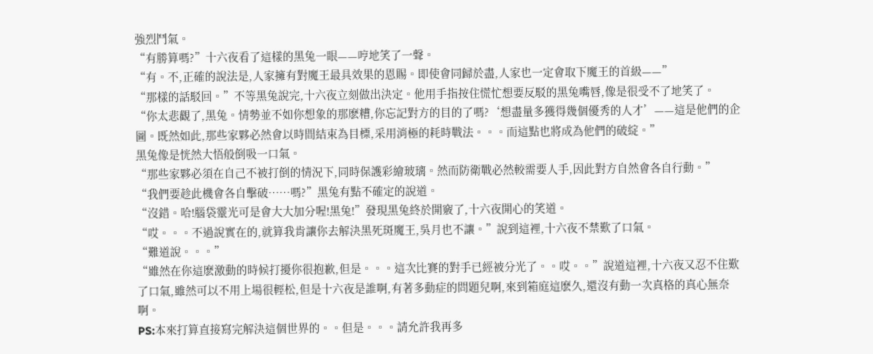強烈鬥氣。
“有勝算嗎?”十六夜看了這樣的黑兔一眼——哼地笑了一聲。
“有。不,正確的說法是,人家擁有對魔王最具效果的恩賜。即使會同歸於盡,人家也一定會取下魔王的首級——”
“那樣的話駁回。”不等黑兔說完,十六夜立刻做出決定。他用手指按住慌忙想要反駁的黑兔嘴唇,像是很受不了地笑了。
“你太悲觀了,黑兔。情勢並不如你想象的那麽糟,你忘記對方的目的了嗎?‘想盡量多獲得幾個優秀的人才’——這是他們的企圖。既然如此,那些家夥必然會以時間結束為目標,采用消極的耗時戰法。。。而這點也將成為他們的破綻。”
黑兔像是恍然大悟般倒吸一口氣。
“那些家夥必須在自己不被打倒的情況下,同時保護彩繪玻璃。然而防衛戰必然較需要人手,因此對方自然會各自行動。”
“我們要趁此機會各自擊破……嗎?”黑兔有點不確定的說道。
“沒錯。哈!腦袋靈光可是會大大加分喔!黑兔!”發現黑兔終於開竅了,十六夜開心的笑道。
“哎。。。不過說實在的,就算我肯讓你去解決黑死斑魔王,吳月也不讓。”說到這裡,十六夜不禁歎了口氣。
“難道說。。。”
“雖然在你這麽激動的時候打擾你很抱歉,但是。。。這次比賽的對手已經被分光了。。哎。。”說道這裡,十六夜又忍不住歎了口氣,雖然可以不用上場很輕松,但是十六夜是誰啊,有著多動症的問題兒啊,來到箱庭這麽久,還沒有動一次真格的真心無奈啊。
PS:本來打算直接寫完解決這個世界的。。但是。。。請允許我再多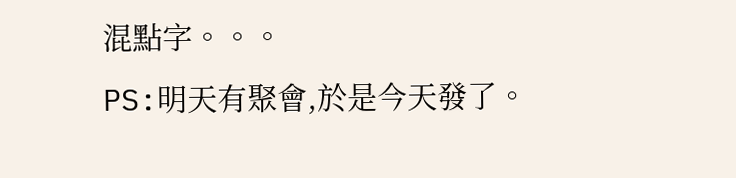混點字。。。
PS:明天有聚會,於是今天發了。